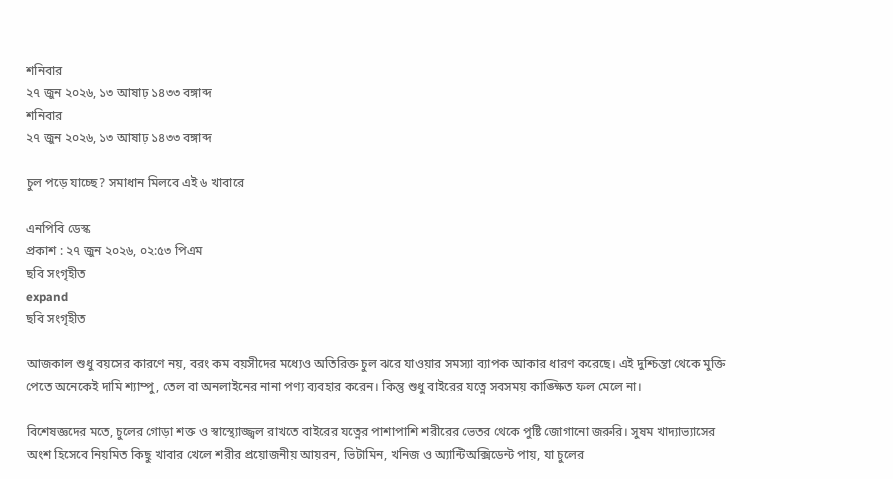শনিবার
২৭ জুন ২০২৬, ১৩ আষাঢ় ১৪৩৩ বঙ্গাব্দ
শনিবার
২৭ জুন ২০২৬, ১৩ আষাঢ় ১৪৩৩ বঙ্গাব্দ

চুল পড়ে যাচ্ছে? সমাধান মিলবে এই ৬ খাবারে

এনপিবি ডেস্ক
প্রকাশ : ২৭ জুন ২০২৬, ০২:৫৩ পিএম
ছবি সংগৃহীত
expand
ছবি সংগৃহীত

আজকাল শুধু বয়সের কারণে নয়, বরং কম বয়সীদের মধ্যেও অতিরিক্ত চুল ঝরে যাওয়ার সমস্যা ব্যাপক আকার ধারণ করেছে। এই দুশ্চিন্তা থেকে মুক্তি পেতে অনেকেই দামি শ্যাম্পু, তেল বা অনলাইনের নানা পণ্য ব্যবহার করেন। কিন্তু শুধু বাইরের যত্নে সবসময় কাঙ্ক্ষিত ফল মেলে না।

বিশেষজ্ঞদের মতে, চুলের গোড়া শক্ত ও স্বাস্থ্যোজ্জ্বল রাখতে বাইরের যত্নের পাশাপাশি শরীরের ভেতর থেকে পুষ্টি জোগানো জরুরি। সুষম খাদ্যাভ্যাসের অংশ হিসেবে নিয়মিত কিছু খাবার খেলে শরীর প্রয়োজনীয় আয়রন, ভিটামিন, খনিজ ও অ্যান্টিঅক্সিডেন্ট পায়, যা চুলের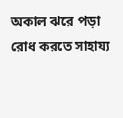অকাল ঝরে পড়া রোধ করতে সাহায্য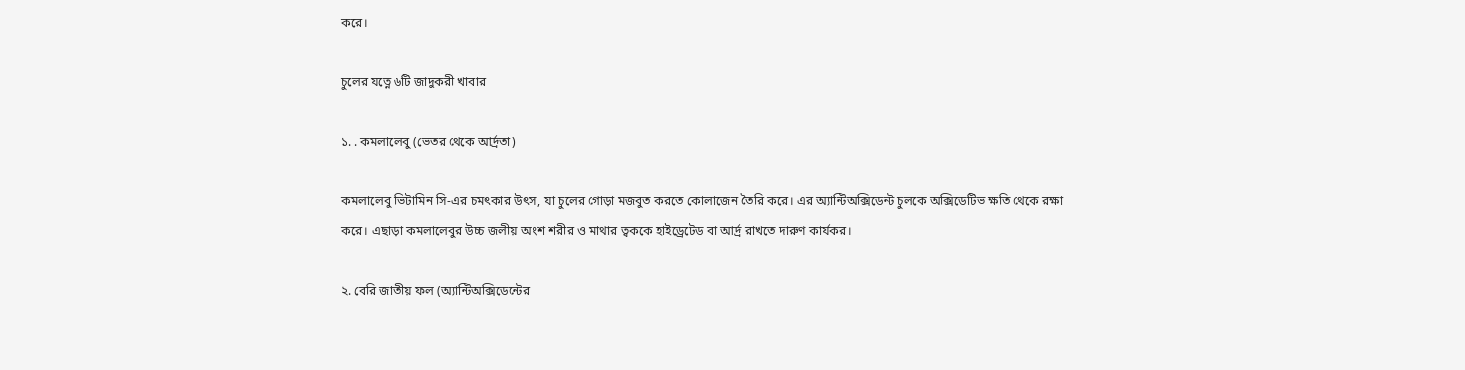করে।

চুলের যত্নে ৬টি জাদুকরী খাবার

১. . কমলালেবু (ভেতর থেকে আর্দ্রতা)

কমলালেবু ভিটামিন সি-এর চমৎকার উৎস, যা চুলের গোড়া মজবুত করতে কোলাজেন তৈরি করে। এর অ্যান্টিঅক্সিডেন্ট চুলকে অক্সিডেটিভ ক্ষতি থেকে রক্ষা করে। এছাড়া কমলালেবুর উচ্চ জলীয় অংশ শরীর ও মাথার ত্বককে হাইড্রেটেড বা আর্দ্র রাখতে দারুণ কার্যকর।

২. বেরি জাতীয় ফল (অ্যান্টিঅক্সিডেন্টের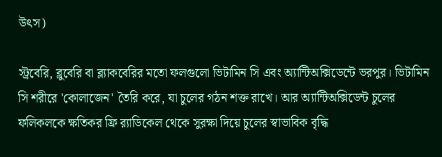উৎস)

স্ট্রবেরি, ব্লুবেরি বা ব্ল্যাকবেরির মতো ফলগুলো ভিটামিন সি এবং অ্যান্টিঅক্সিডেন্টে ভরপুর। ভিটামিন সি শরীরে 'কোলাজেন' তৈরি করে, যা চুলের গঠন শক্ত রাখে। আর অ্যান্টিঅক্সিডেন্ট চুলের ফলিকলকে ক্ষতিকর ফ্রি র‍্যাডিকেল থেকে সুরক্ষা দিয়ে চুলের স্বাভাবিক বৃদ্ধি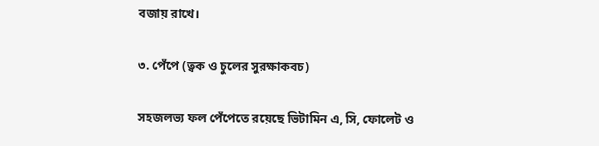বজায় রাখে।

৩. পেঁপে (ত্বক ও চুলের সুরক্ষাকবচ)

সহজলভ্য ফল পেঁপেতে রয়েছে ভিটামিন এ, সি, ফোলেট ও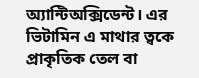অ্যান্টিঅক্সিডেন্ট। এর ভিটামিন এ মাথার ত্বকে প্রাকৃতিক তেল বা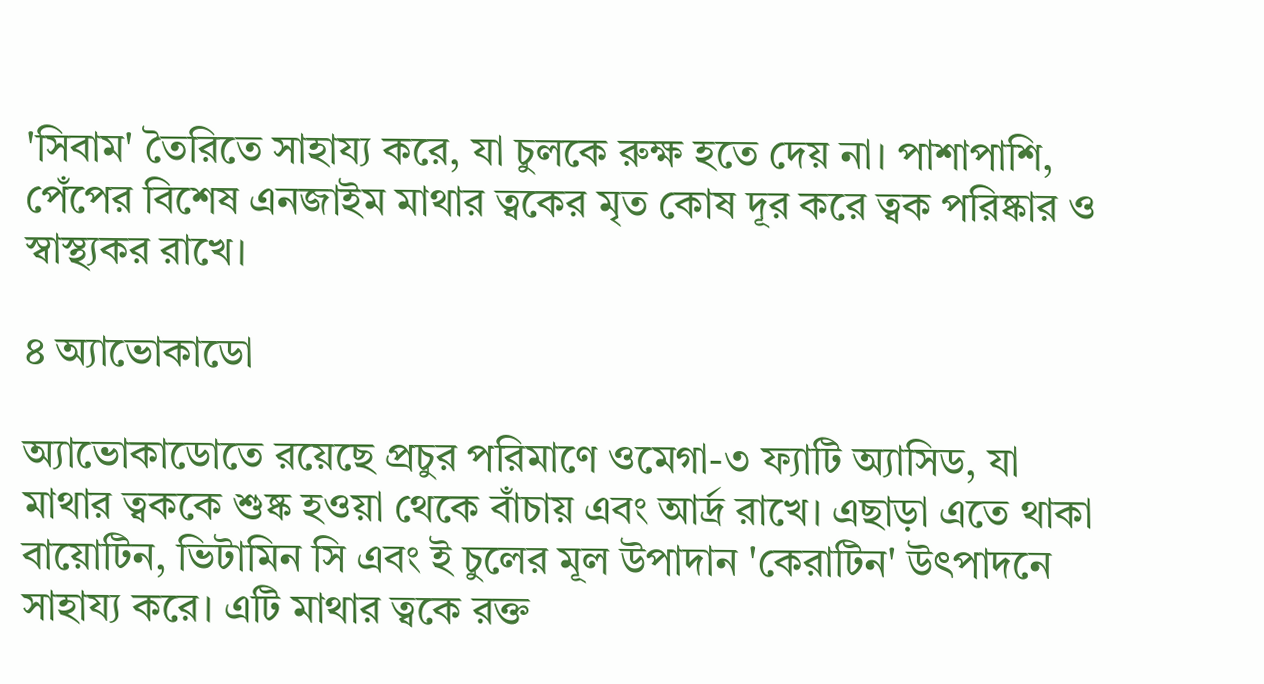'সিবাম' তৈরিতে সাহায্য করে, যা চুলকে রুক্ষ হতে দেয় না। পাশাপাশি, পেঁপের বিশেষ এনজাইম মাথার ত্বকের মৃত কোষ দূর করে ত্বক পরিষ্কার ও স্বাস্থ্যকর রাখে।

৪ অ্যাভোকাডো

অ্যাভোকাডোতে রয়েছে প্রচুর পরিমাণে ওমেগা-৩ ফ্যাটি অ্যাসিড, যা মাথার ত্বককে শুষ্ক হওয়া থেকে বাঁচায় এবং আর্দ্র রাখে। এছাড়া এতে থাকা বায়োটিন, ভিটামিন সি এবং ই চুলের মূল উপাদান 'কেরাটিন' উৎপাদনে সাহায্য করে। এটি মাথার ত্বকে রক্ত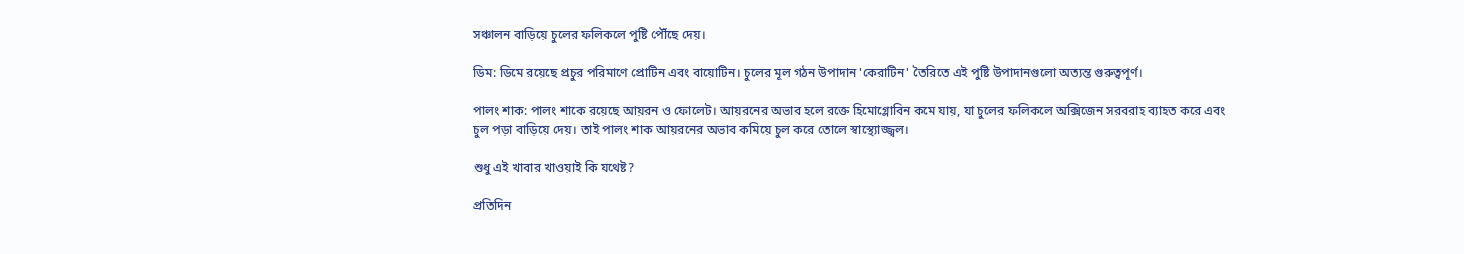সঞ্চালন বাড়িয়ে চুলের ফলিকলে পুষ্টি পৌঁছে দেয়।

ডিম: ডিমে রয়েছে প্রচুর পরিমাণে প্রোটিন এবং বায়োটিন। চুলের মূল গঠন উপাদান 'কেরাটিন' তৈরিতে এই পুষ্টি উপাদানগুলো অত্যন্ত গুরুত্বপূর্ণ।

পালং শাক: পালং শাকে রয়েছে আয়রন ও ফোলেট। আয়রনের অভাব হলে রক্তে হিমোগ্লোবিন কমে যায়, যা চুলের ফলিকলে অক্সিজেন সরবরাহ ব্যাহত করে এবং চুল পড়া বাড়িয়ে দেয়। তাই পালং শাক আয়রনের অভাব কমিয়ে চুল করে তোলে স্বাস্থ্যোজ্জ্বল।

শুধু এই খাবার খাওয়াই কি যথেষ্ট?

প্রতিদিন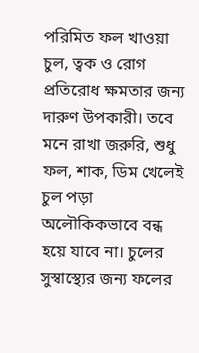পরিমিত ফল খাওয়া চুল, ত্বক ও রোগ প্রতিরোধ ক্ষমতার জন্য দারুণ উপকারী। তবে মনে রাখা জরুরি, শুধু ফল, শাক, ডিম খেলেই চুল পড়া অলৌকিকভাবে বন্ধ হয়ে যাবে না। চুলের সুস্বাস্থ্যের জন্য ফলের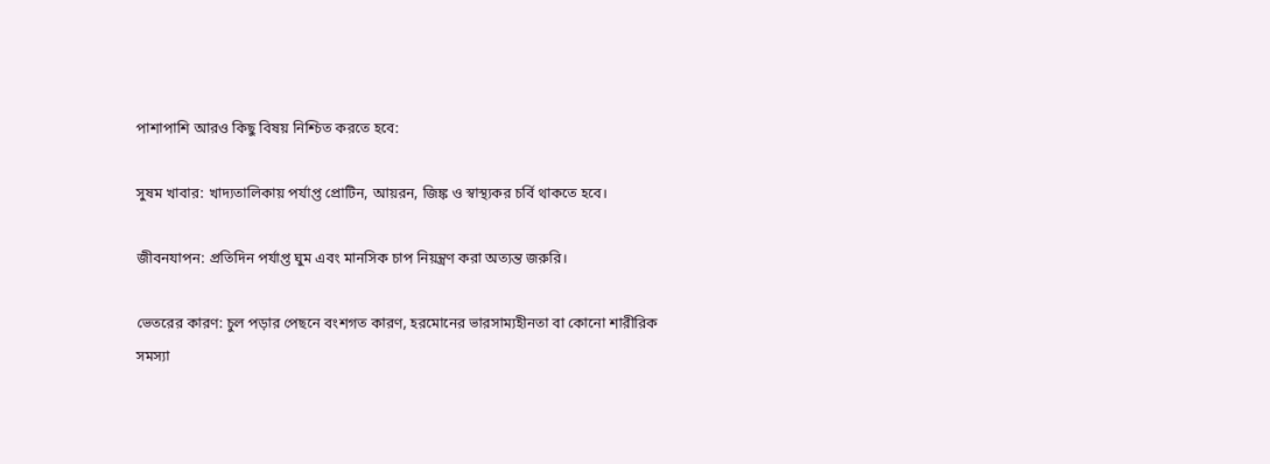পাশাপাশি আরও কিছু বিষয় নিশ্চিত করতে হবে:

সুষম খাবার: খাদ্যতালিকায় পর্যাপ্ত প্রোটিন, আয়রন, জিঙ্ক ও স্বাস্থ্যকর চর্বি থাকতে হবে।

জীবনযাপন: প্রতিদিন পর্যাপ্ত ঘুম এবং মানসিক চাপ নিয়ন্ত্রণ করা অত্যন্ত জরুরি।

ভেতরের কারণ: চুল পড়ার পেছনে বংশগত কারণ, হরমোনের ভারসাম্যহীনতা বা কোনো শারীরিক সমস্যা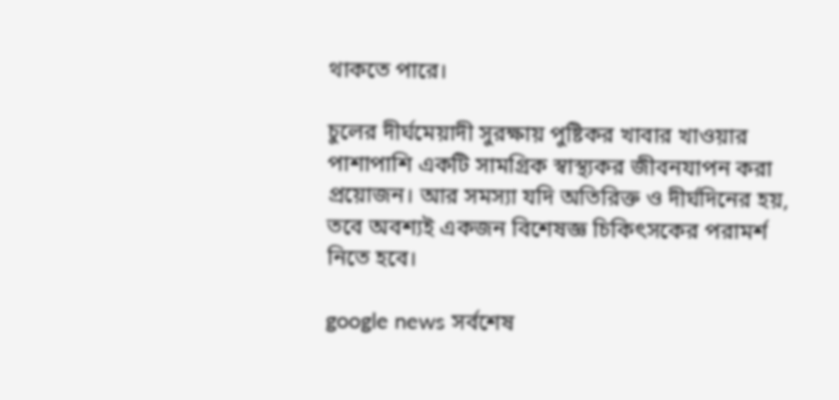থাকতে পারে।

চুলের দীর্ঘমেয়াদী সুরক্ষায় পুষ্টিকর খাবার খাওয়ার পাশাপাশি একটি সামগ্রিক স্বাস্থ্যকর জীবনযাপন করা প্রয়োজন। আর সমস্যা যদি অতিরিক্ত ও দীর্ঘদিনের হয়, তবে অবশ্যই একজন বিশেষজ্ঞ চিকিৎসকের পরামর্শ নিতে হবে।

google news সর্বশেষ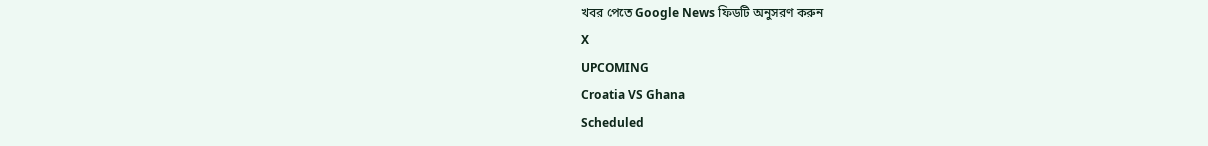খবর পেতে Google News ফিডটি অনুসরণ করুন
X
UPCOMING
Croatia VS Ghana
Scheduled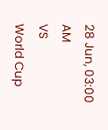28 Jun, 03:00 AM
VS
World Cup